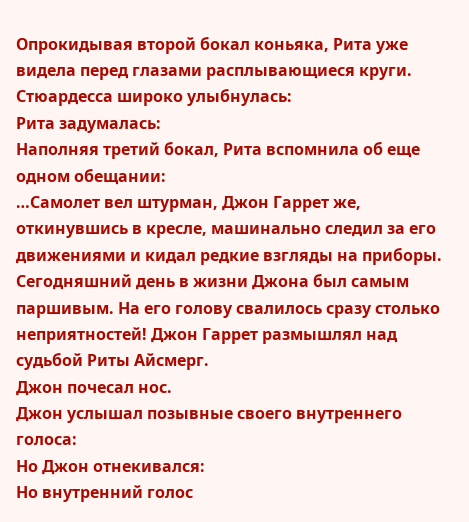Опрокидывая второй бокал коньяка, Рита уже видела перед глазами расплывающиеся круги. Стюардесса широко улыбнулась:
Рита задумалась:
Наполняя третий бокал, Рита вспомнила об еще одном обещании:
…Самолет вел штурман, Джон Гаррет же, откинувшись в кресле, машинально следил за его движениями и кидал редкие взгляды на приборы. Сегодняшний день в жизни Джона был самым паршивым. На его голову свалилось сразу столько неприятностей! Джон Гаррет размышлял над судьбой Риты Айсмерг.
Джон почесал нос.
Джон услышал позывные своего внутреннего голоса:
Но Джон отнекивался:
Но внутренний голос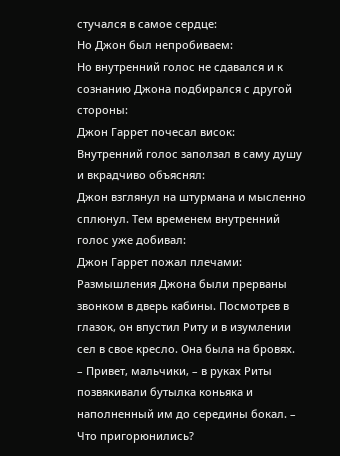стучался в самое сердце:
Но Джон был непробиваем:
Но внутренний голос не сдавался и к сознанию Джона подбирался с другой стороны:
Джон Гаррет почесал висок:
Внутренний голос заползал в саму душу и вкрадчиво объяснял:
Джон взглянул на штурмана и мысленно сплюнул. Тем временем внутренний голос уже добивал:
Джон Гаррет пожал плечами:
Размышления Джона были прерваны звонком в дверь кабины. Посмотрев в глазок, он впустил Риту и в изумлении сел в свое кресло. Она была на бровях.
– Привет, мальчики, – в руках Риты позвякивали бутылка коньяка и наполненный им до середины бокал. – Что пригорюнились?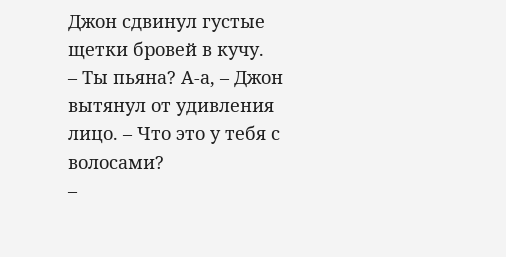Джон сдвинул густые щетки бровей в кучу.
– Ты пьяна? А-а, – Джон вытянул от удивления лицо. – Что это у тебя с волосами?
–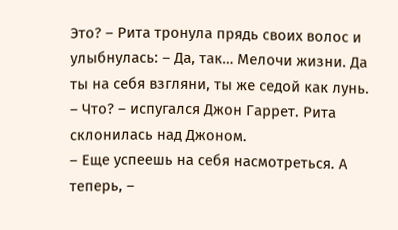Это? – Рита тронула прядь своих волос и улыбнулась: – Да, так… Мелочи жизни. Да ты на себя взгляни, ты же седой как лунь.
– Что? – испугался Джон Гаррет. Рита склонилась над Джоном.
– Еще успеешь на себя насмотреться. А теперь, –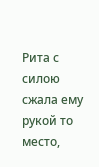Рита с силою сжала ему рукой то место,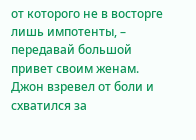от которого не в восторге лишь импотенты, – передавай большой привет своим женам.
Джон взревел от боли и схватился за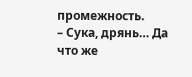промежность.
– Сука, дрянь… Да что же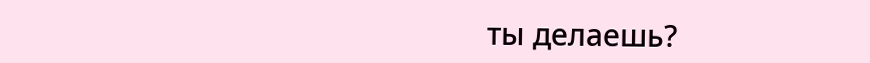ты делаешь?